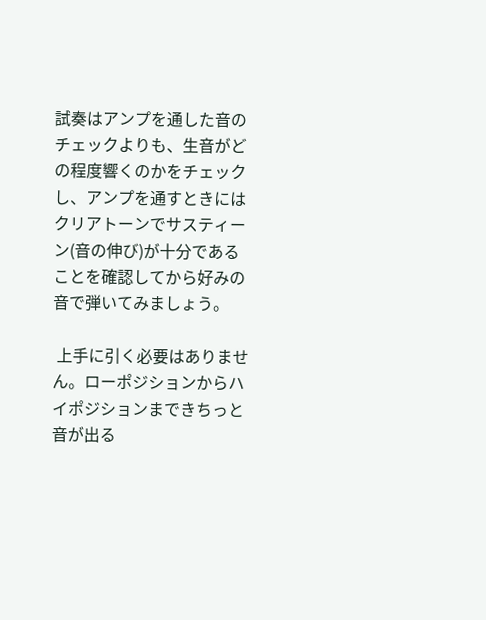試奏はアンプを通した音のチェックよりも、生音がどの程度響くのかをチェックし、アンプを通すときにはクリアトーンでサスティーン(音の伸び)が十分であることを確認してから好みの音で弾いてみましょう。

 上手に引く必要はありません。ローポジションからハイポジションまできちっと音が出る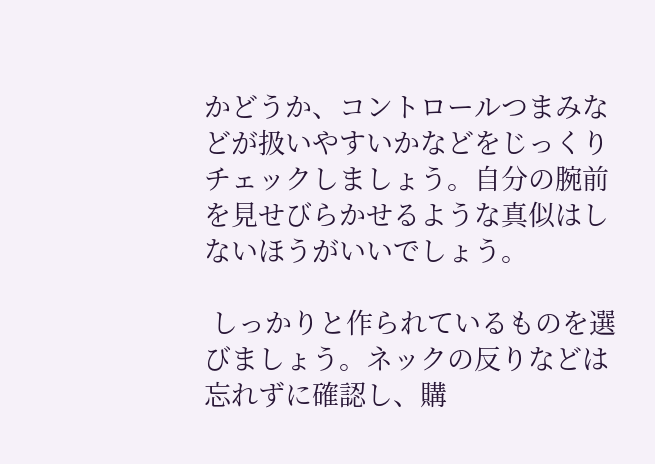かどうか、コントロールつまみなどが扱いやすいかなどをじっくりチェックしましょう。自分の腕前を見せびらかせるような真似はしないほうがいいでしょう。

 しっかりと作られているものを選びましょう。ネックの反りなどは忘れずに確認し、購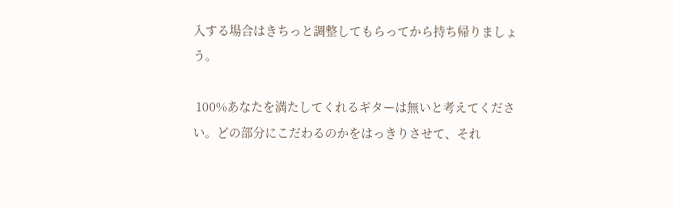入する場合はきちっと調整してもらってから持ち帰りましょう。

 100%あなたを満たしてくれるギターは無いと考えてください。どの部分にこだわるのかをはっきりさせて、それ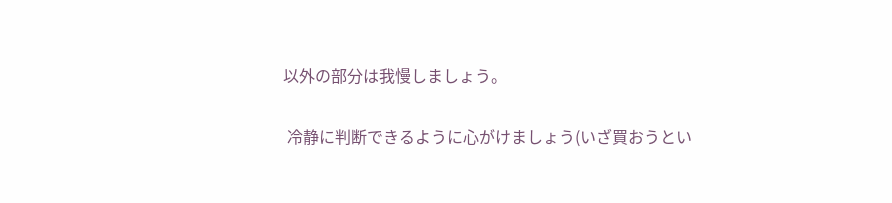以外の部分は我慢しましょう。

 冷静に判断できるように心がけましょう(いざ買おうとい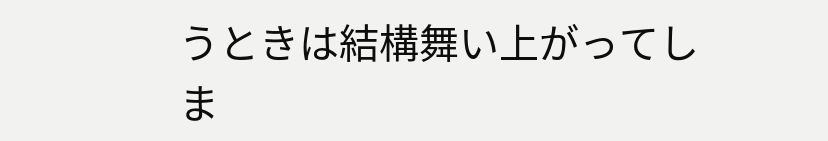うときは結構舞い上がってしま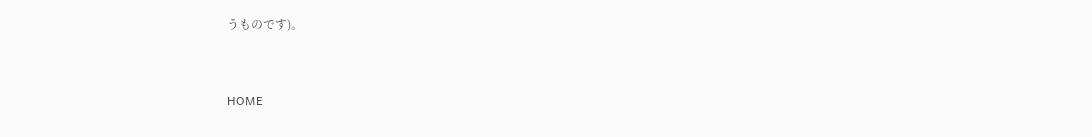うものです)。


HOME